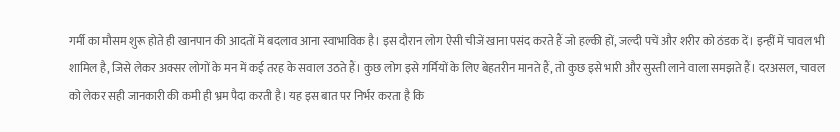गर्मी का मौसम शुरू होते ही खानपान की आदतों में बदलाव आना स्वाभाविक है। इस दौरान लोग ऐसी चीजें खाना पसंद करते हैं जो हल्की हों, जल्दी पचें और शरीर को ठंडक दें। इन्हीं में चावल भी शामिल है, जिसे लेकर अक्सर लोगों के मन में कई तरह के सवाल उठते हैं। कुछ लोग इसे गर्मियों के लिए बेहतरीन मानते हैं, तो कुछ इसे भारी और सुस्ती लाने वाला समझते हैं। दरअसल, चावल को लेकर सही जानकारी की कमी ही भ्रम पैदा करती है। यह इस बात पर निर्भर करता है कि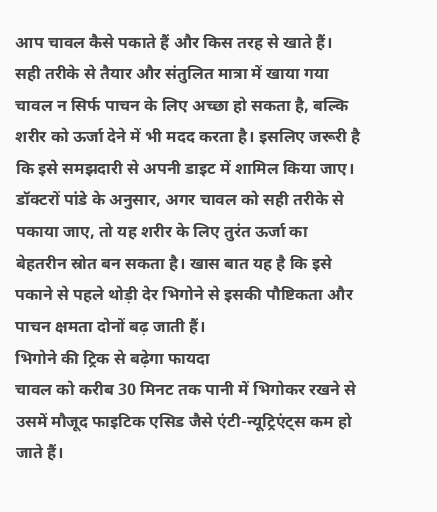आप चावल कैसे पकाते हैं और किस तरह से खाते हैं।
सही तरीके से तैयार और संतुलित मात्रा में खाया गया चावल न सिर्फ पाचन के लिए अच्छा हो सकता है, बल्कि शरीर को ऊर्जा देने में भी मदद करता है। इसलिए जरूरी है कि इसे समझदारी से अपनी डाइट में शामिल किया जाए।
डॉक्टरों पांडे के अनुसार, अगर चावल को सही तरीके से पकाया जाए, तो यह शरीर के लिए तुरंत ऊर्जा का बेहतरीन स्रोत बन सकता है। खास बात यह है कि इसे पकाने से पहले थोड़ी देर भिगोने से इसकी पौष्टिकता और पाचन क्षमता दोनों बढ़ जाती हैं।
भिगोने की ट्रिक से बढ़ेगा फायदा
चावल को करीब 30 मिनट तक पानी में भिगोकर रखने से उसमें मौजूद फाइटिक एसिड जैसे एंटी-न्यूट्रिएंट्स कम हो जाते हैं।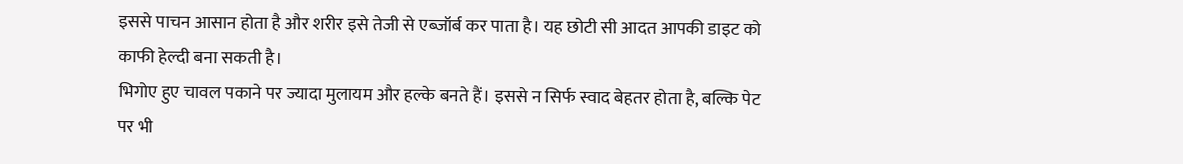इससे पाचन आसान होता है और शरीर इसे तेजी से एब्जॉर्ब कर पाता है। यह छोटी सी आदत आपकी डाइट को काफी हेल्दी बना सकती है।
भिगोए हुए चावल पकाने पर ज्यादा मुलायम और हल्के बनते हैं। इससे न सिर्फ स्वाद बेहतर होता है, बल्कि पेट पर भी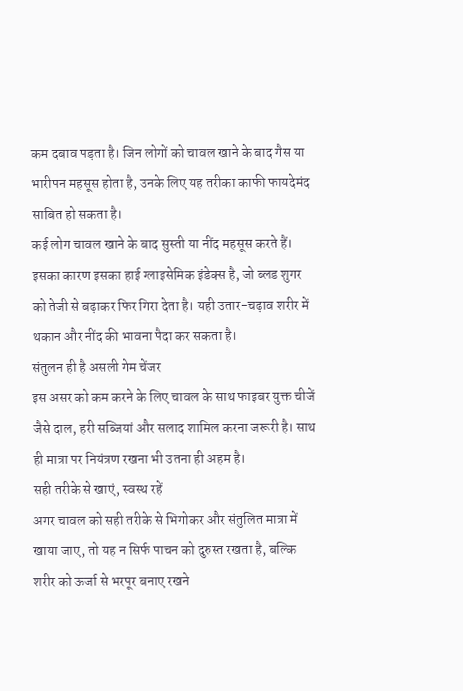कम दबाव पड़ता है। जिन लोगों को चावल खाने के बाद गैस या भारीपन महसूस होता है, उनके लिए यह तरीका काफी फायदेमंद साबित हो सकता है।
कई लोग चावल खाने के बाद सुस्ती या नींद महसूस करते हैं। इसका कारण इसका हाई ग्लाइसेमिक इंडेक्स है, जो ब्लड शुगर को तेजी से बढ़ाकर फिर गिरा देता है। यही उतार-चढ़ाव शरीर में थकान और नींद की भावना पैदा कर सकता है।
संतुलन ही है असली गेम चेंजर
इस असर को कम करने के लिए चावल के साथ फाइबर युक्त चीजें जैसे दाल, हरी सब्जियां और सलाद शामिल करना जरूरी है। साथ ही मात्रा पर नियंत्रण रखना भी उतना ही अहम है।
सही तरीके से खाएं, स्वस्थ रहें
अगर चावल को सही तरीके से भिगोकर और संतुलित मात्रा में खाया जाए, तो यह न सिर्फ पाचन को दुरुस्त रखता है, बल्कि शरीर को ऊर्जा से भरपूर बनाए रखने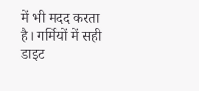में भी मदद करता है। गर्मियों में सही डाइट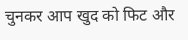चुनकर आप खुद को फिट और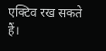एक्टिव रख सकते हैं।